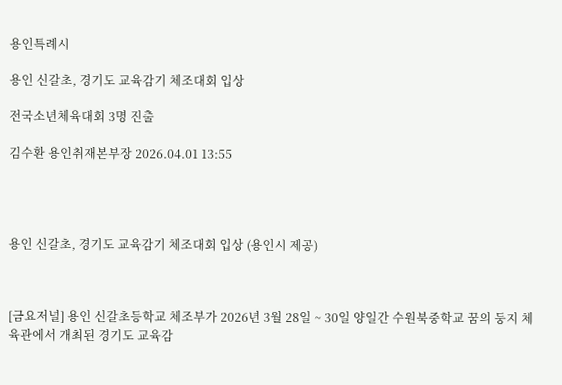용인특례시

용인 신갈초, 경기도 교육감기 체조대회 입상

전국소년체육대회 3명 진출

김수환 용인취재본부장 2026.04.01 13:55




용인 신갈초, 경기도 교육감기 체조대회 입상 (용인시 제공)



[금요저널] 용인 신갈초등학교 체조부가 2026년 3월 28일 ~ 30일 양일간 수원북중학교 꿈의 둥지 체육관에서 개최된 경기도 교육감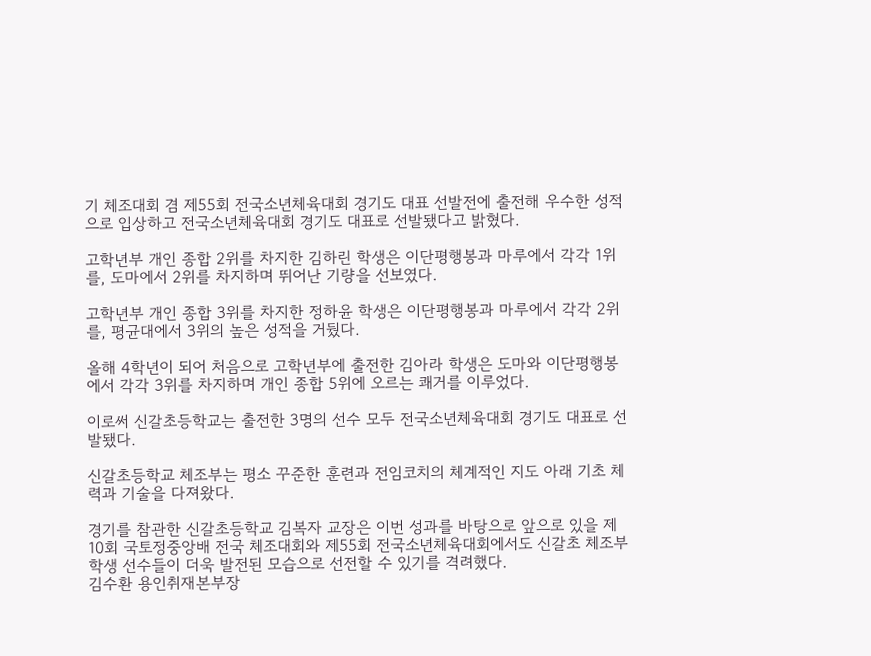기 체조대회 겸 제55회 전국소년체육대회 경기도 대표 선발전에 출전해 우수한 성적으로 입상하고 전국소년체육대회 경기도 대표로 선발됐다고 밝혔다.

고학년부 개인 종합 2위를 차지한 김하린 학생은 이단평행봉과 마루에서 각각 1위를, 도마에서 2위를 차지하며 뛰어난 기량을 선보였다.

고학년부 개인 종합 3위를 차지한 정하윤 학생은 이단평행봉과 마루에서 각각 2위를, 평균대에서 3위의 높은 성적을 거뒀다.

올해 4학년이 되어 처음으로 고학년부에 출전한 김아라 학생은 도마와 이단평행봉에서 각각 3위를 차지하며 개인 종합 5위에 오르는 쾌거를 이루었다.

이로써 신갈초등학교는 출전한 3명의 선수 모두 전국소년체육대회 경기도 대표로 선발됐다.

신갈초등학교 체조부는 평소 꾸준한 훈련과 전임코치의 체계적인 지도 아래 기초 체력과 기술을 다져왔다.

경기를 참관한 신갈초등학교 김복자 교장은 이번 성과를 바탕으로 앞으로 있을 제10회 국토정중앙배 전국 체조대회와 제55회 전국소년체육대회에서도 신갈초 체조부 학생 선수들이 더욱 발전된 모습으로 선전할 수 있기를 격려했다.
김수환 용인취재본부장